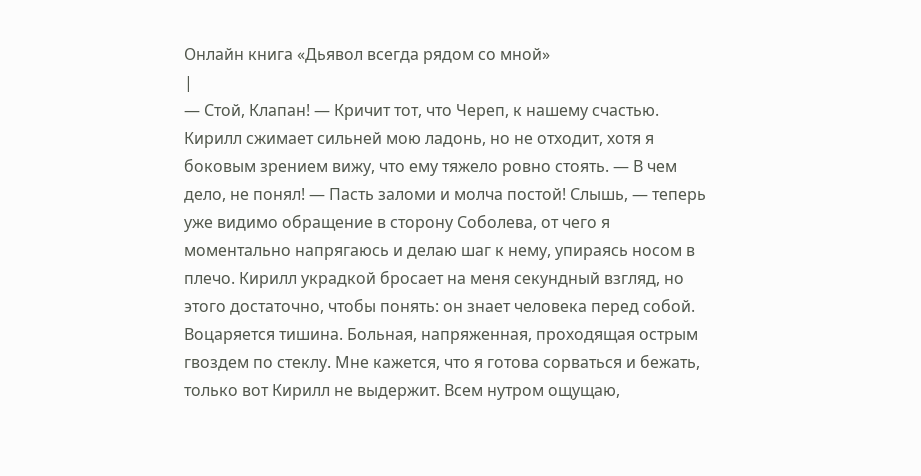Онлайн книга «Дьявол всегда рядом со мной»
|
— Стой, Клапан! — Кричит тот, что Череп, к нашему счастью. Кирилл сжимает сильней мою ладонь, но не отходит, хотя я боковым зрением вижу, что ему тяжело ровно стоять. — В чем дело, не понял! — Пасть заломи и молча постой! Слышь, — теперь уже видимо обращение в сторону Соболева, от чего я моментально напрягаюсь и делаю шаг к нему, упираясь носом в плечо. Кирилл украдкой бросает на меня секундный взгляд, но этого достаточно, чтобы понять: он знает человека перед собой. Воцаряется тишина. Больная, напряженная, проходящая острым гвоздем по стеклу. Мне кажется, что я готова сорваться и бежать, только вот Кирилл не выдержит. Всем нутром ощущаю,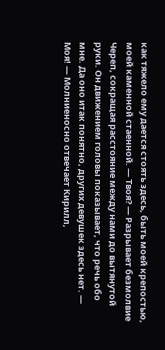как тяжело ему дается стоять здесь, быть моей крепостью, моей каменной стаенной. — Твоя? — Разрывает безмолвие Череп, сокращая расстояние между нами до вытянутой руки. Он движением головы показывает, что речь обо мне. Да оно итак понятно, других девушек здесь нет. — Моя! — Молниеносно отвечает Кирилл,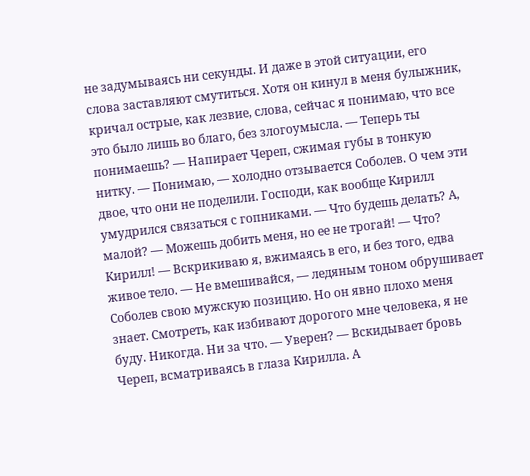не задумываясь ни секунды. И даже в этой ситуации, его слова заставляют смутиться. Хотя он кинул в меня булыжник, кричал острые, как лезвие, слова, сейчас я понимаю, что все это было лишь во благо, без злогоумысла. — Теперь ты понимаешь? — Напирает Череп, сжимая губы в тонкую нитку. — Понимаю, — холодно отзывается Соболев. О чем эти двое, что они не поделили. Господи, как вообще Кирилл умудрился связаться с гопниками. — Что будешь делать? А, малой? — Можешь добить меня, но ее не трогай! — Что? Кирилл! — Вскрикиваю я, вжимаясь в его, и без того, едва живое тело. — Не вмешивайся, — ледяным тоном обрушивает Соболев свою мужскую позицию. Но он явно плохо меня знает. Смотреть, как избивают дорогого мне человека, я не буду. Никогда. Ни за что. — Уверен? — Вскидывает бровь Череп, всматриваясь в глаза Кирилла. А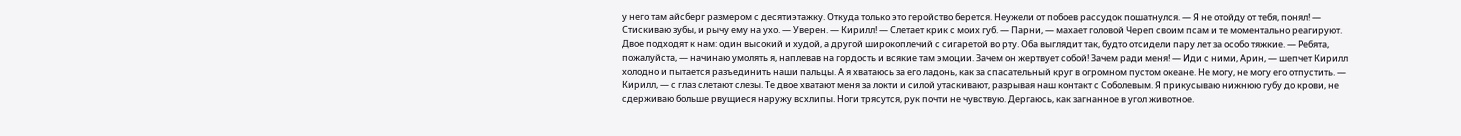у него там айсберг размером с десятиэтажку. Откуда только это геройство берется. Неужели от побоев рассудок пошатнулся. — Я не отойду от тебя, понял! — Стискиваю зубы, и рычу ему на ухо. — Уверен. — Кирилл! — Слетает крик с моих губ. — Парни, — махает головой Череп своим псам и те моментально реагируют. Двое подходят к нам: один высокий и худой, а другой широкоплечий с сигаретой во рту. Оба выглядит так, будто отсидели пару лет за особо тяжкие. — Ребята, пожалуйста, — начинаю умолять я, наплевав на гордость и всякие там эмоции. Зачем он жертвует собой! Зачем ради меня! — Иди с ними, Арин, — шепчет Кирилл холодно и пытается разъединить наши пальцы. А я хватаюсь за его ладонь, как за спасательный круг в огромном пустом океане. Не могу, не могу его отпустить. — Кирилл, — с глаз слетают слезы. Те двое хватают меня за локти и силой утаскивают, разрывая наш контакт с Соболевым. Я прикусываю нижнюю губу до крови, не сдерживаю больше рвущиеся наружу всхлипы. Ноги трясутся, рук почти не чувствую. Дергаюсь, как загнанное в угол животное.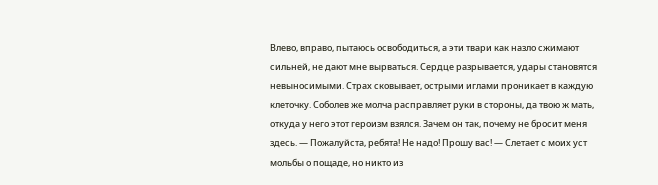Влево, вправо, пытаюсь освободиться, а эти твари как назло сжимают сильней, не дают мне вырваться. Сердце разрывается, удары становятся невыносимыми. Страх сковывает, острыми иглами проникает в каждую клеточку. Соболев же молча расправляет руки в стороны, да твою ж мать, откуда у него этот героизм взялся. Зачем он так, почему не бросит меня здесь. — Пожалуйста, ребята! Не надо! Прошу вас! — Слетает с моих уст мольбы о пощаде, но никто из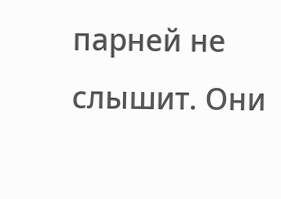парней не слышит. Они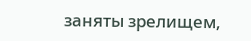заняты зрелищем,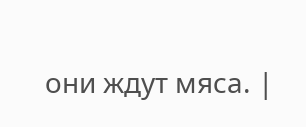они ждут мяса. |